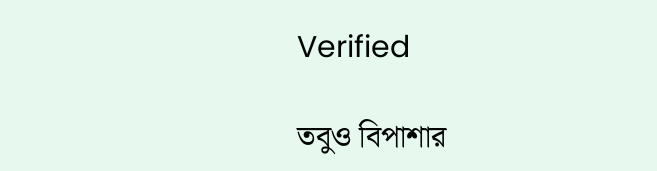Verified

তবুও বিপাশার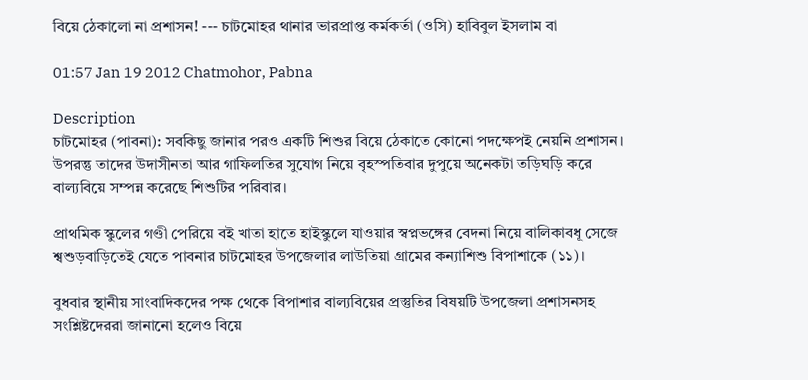বিয়ে ঠেকালো না প্রশাসন! --- চাটমোহর থানার ভারপ্রাপ্ত কর্মকর্তা (ওসি) হাবিবুল ইসলাম বা

01:57 Jan 19 2012 Chatmohor, Pabna

Description
চাটমোহর (পাবনা): সবকিছু জানার পরও একটি শিশুর বিয়ে ঠেকাতে কোনো পদক্ষেপই নেয়নি প্রশাসন। উপরন্তু তাদের উদাসীনতা আর গাফিলতির সুযোগ নিয়ে বৃহস্পতিবার দুপুয়ে অনেকটা তড়িঘড়ি করে বাল্যবিয়ে সম্পন্ন করেছে শিশুটির পরিবার।

প্রাথমিক স্কুলের গণ্ডী পেরিয়ে বই খাতা হাতে হাইস্কুলে যাওয়ার স্বপ্নভঙ্গের বেদনা নিয়ে বালিকাবধূ সেজে শ্বশুড়বাড়িতেই যেতে পাবনার চাটমোহর উপজেলার লাউতিয়া গ্রামের কন্যাশিশু বিপাশাকে (১১)।

বুধবার স্থানীয় সাংবাদিকদের পক্ষ থেকে বিপাশার বাল্যবিয়ের প্রস্তুতির বিষয়টি উপজেলা প্রশাসনসহ সংশ্লিষ্টদেররা জানানো হলেও বিয়ে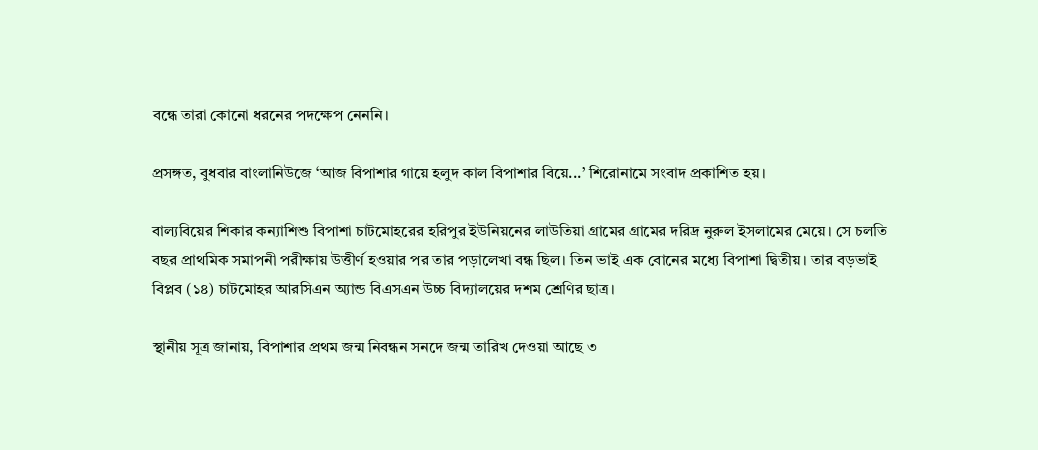বন্ধে তারা কোনো ধরনের পদক্ষেপ নেননি।

প্রসঙ্গত, বুধবার বাংলানিউজে ‘আজ বিপাশার গায়ে হলুদ কাল বিপাশার বিয়ে...’ শিরোনামে সংবাদ প্রকাশিত হয়।

বাল্যবিয়ের শিকার কন্যাশিশু বিপাশা চাটমোহরের হরিপুর ইউনিয়নের লাউতিয়া গ্রামের গ্রামের দরিদ্র নুরুল ইসলামের মেয়ে। সে চলতি বছর প্রাথমিক সমাপনী পরীক্ষায় উত্তীর্ণ হওয়ার পর তার পড়ালেখা বন্ধ ছিল। তিন ভাই এক বোনের মধ্যে বিপাশা দ্বিতীয়। তার বড়ভাই বিপ্লব (১৪) চাটমোহর আরসিএন অ্যান্ড বিএসএন উচ্চ বিদ্যালয়ের দশম শ্রেণির ছাত্র।

স্থানীয় সূত্র জানায়, বিপাশার প্রথম জন্ম নিবন্ধন সনদে জন্ম তারিখ দেওয়া আছে ৩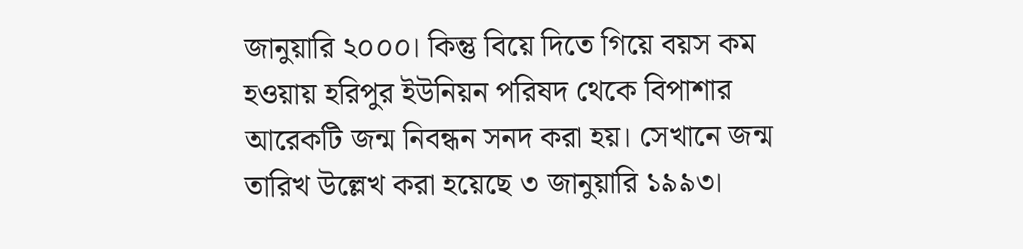জানুয়ারি ২০০০। কিন্তু বিয়ে দিতে গিয়ে বয়স কম হওয়ায় হরিপুর ইউনিয়ন পরিষদ থেকে বিপাশার আরেকটি জন্ম নিবন্ধন সনদ করা হয়। সেখানে জন্ম তারিখ উল্লেখ করা হয়েছে ৩ জানুয়ারি ১৯৯৩।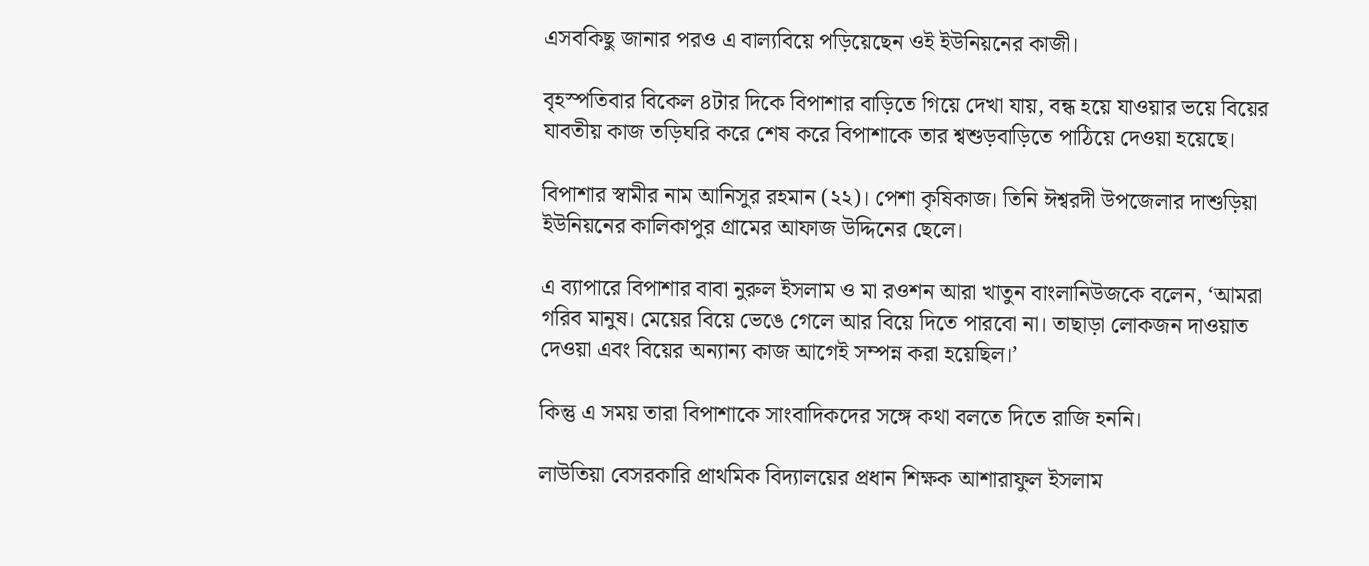এসবকিছু জানার পরও এ বাল্যবিয়ে পড়িয়েছেন ওই ইউনিয়নের কাজী।

বৃহস্পতিবার বিকেল ৪টার দিকে বিপাশার বাড়িতে গিয়ে দেখা যায়, বন্ধ হয়ে যাওয়ার ভয়ে বিয়ের যাবতীয় কাজ তড়িঘরি করে শেষ করে বিপাশাকে তার শ্বশুড়বাড়িতে পাঠিয়ে দেওয়া হয়েছে।

বিপাশার স্বামীর নাম আনিসুর রহমান (২২)। পেশা কৃষিকাজ। তিনি ঈশ্বরদী উপজেলার দাশুড়িয়া ইউনিয়নের কালিকাপুর গ্রামের আফাজ উদ্দিনের ছেলে।

এ ব্যাপারে বিপাশার বাবা নুরুল ইসলাম ও মা রওশন আরা খাতুন বাংলানিউজকে বলেন, ‘আমরা গরিব মানুষ। মেয়ের বিয়ে ভেঙে গেলে আর বিয়ে দিতে পারবো না। তাছাড়া লোকজন দাওয়াত দেওয়া এবং বিয়ের অন্যান্য কাজ আগেই সম্পন্ন করা হয়েছিল।’

কিন্তু এ সময় তারা বিপাশাকে সাংবাদিকদের সঙ্গে কথা বলতে দিতে রাজি হননি।

লাউতিয়া বেসরকারি প্রাথমিক বিদ্যালয়ের প্রধান শিক্ষক আশারাফুল ইসলাম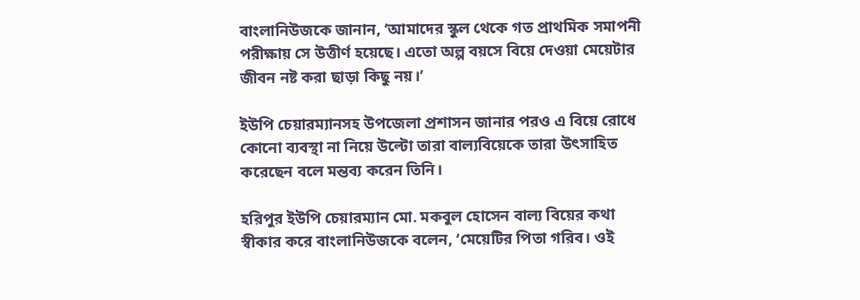বাংলানিউজকে জানান, ‘আমাদের স্কুল থেকে গত প্রাথমিক সমাপনী পরীক্ষায় সে উত্তীর্ণ হয়েছে। এতো অল্প বয়সে বিয়ে দেওয়া মেয়েটার জীবন নষ্ট করা ছাড়া কিছু নয়।’

ইউপি চেয়ারম্যানসহ উপজেলা প্রশাসন জানার পরও এ বিয়ে রোধে কোনো ব্যবস্থা না নিয়ে উল্টো তারা বাল্যবিয়েকে তারা উৎসাহিত করেছেন বলে মন্তব্য করেন তিনি।

হরিপুর ইউপি চেয়ারম্যান মো. মকবুল হোসেন বাল্য বিয়ের কথা স্বীকার করে বাংলানিউজকে বলেন, ‘মেয়েটির পিতা গরিব। ওই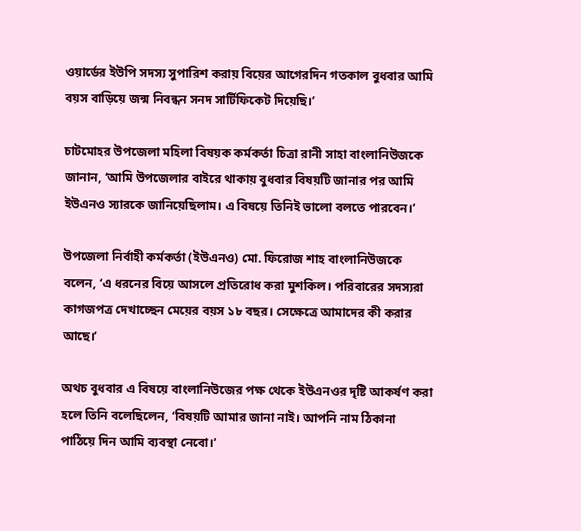ওয়ার্ডের ইউপি সদস্য সুপারিশ করায় বিয়ের আগেরদিন গতকাল বুধবার আমি বয়স বাড়িয়ে জন্ম নিবন্ধন সনদ সার্টিফিকেট দিয়েছি।’

চাটমোহর উপজেলা মহিলা বিষয়ক কর্মকর্তা চিত্রা রানী সাহা বাংলানিউজকে জানান, ‘আমি উপজেলার বাইরে থাকায় বুধবার বিষয়টি জানার পর আমি ইউএনও স্যারকে জানিয়েছিলাম। এ বিষয়ে তিনিই ভালো বলতে পারবেন।’

উপজেলা নির্বাহী কর্মকর্তা (ইউএনও) মো. ফিরোজ শাহ বাংলানিউজকে বলেন, ‘এ ধরনের বিয়ে আসলে প্রতিরোধ করা মুশকিল। পরিবারের সদস্যরা কাগজপত্র দেখাচ্ছেন মেয়ের বয়স ১৮ বছর। সেক্ষেত্রে আমাদের কী করার আছে।’

অথচ বুধবার এ বিষয়ে বাংলানিউজের পক্ষ থেকে ইউএনওর দৃষ্টি আকর্ষণ করা হলে তিনি বলেছিলেন, ‘বিষয়টি আমার জানা নাই। আপনি নাম ঠিকানা পাঠিয়ে দিন আমি ব্যবস্থা নেবো।’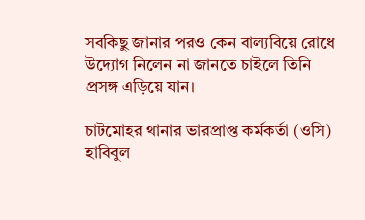সবকিছু জানার পরও কেন বাল্যবিয়ে রোধে উদ্যোগ নিলেন না জানতে চাইলে তিনি প্রসঙ্গ এড়িয়ে যান।

চাটমোহর থানার ভারপ্রাপ্ত কর্মকর্তা (ওসি) হাবিবুল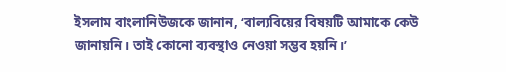ইসলাম বাংলানিউজকে জানান, ‘বাল্যবিয়ের বিষয়টি আমাকে কেউ জানায়নি। তাই কোনো ব্যবস্থাও নেওয়া সম্ভব হয়নি।’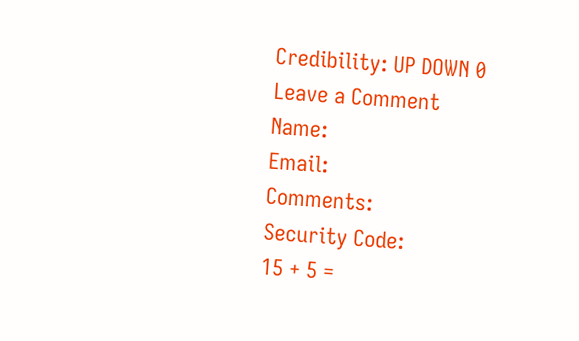Credibility: UP DOWN 0
Leave a Comment
Name:
Email:
Comments:
Security Code:
15 + 5 =